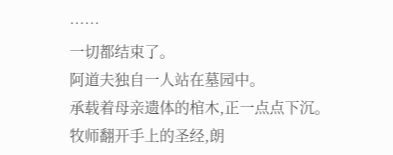……
一切都结束了。
阿道夫独自一人站在墓园中。
承载着母亲遗体的棺木,正一点点下沉。
牧师翻开手上的圣经,朗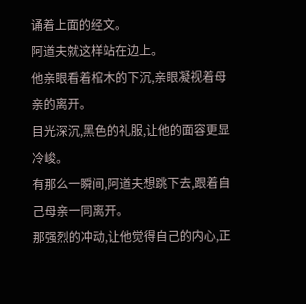诵着上面的经文。
阿道夫就这样站在边上。
他亲眼看着棺木的下沉,亲眼凝视着母亲的离开。
目光深沉,黑色的礼服,让他的面容更显冷峻。
有那么一瞬间,阿道夫想跳下去,跟着自己母亲一同离开。
那强烈的冲动,让他觉得自己的内心,正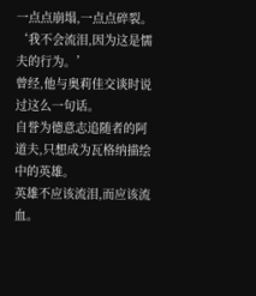一点点崩塌,一点点碎裂。
‘我不会流泪,因为这是懦夫的行为。’
曾经,他与奥莉佳交谈时说过这么一句话。
自誉为德意志追随者的阿道夫,只想成为瓦格纳描绘中的英雄。
英雄不应该流泪,而应该流血。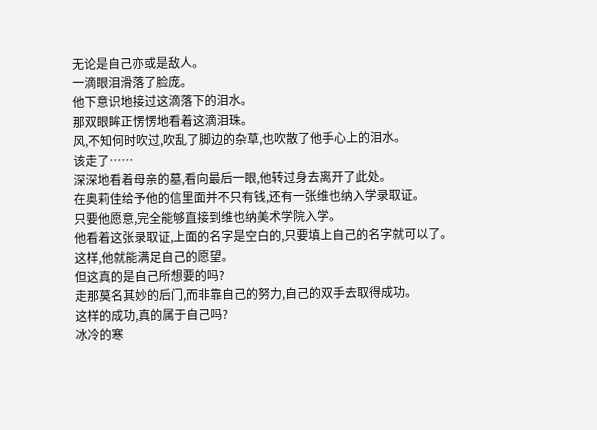无论是自己亦或是敌人。
一滴眼泪滑落了脸庞。
他下意识地接过这滴落下的泪水。
那双眼眸正愣愣地看着这滴泪珠。
风,不知何时吹过,吹乱了脚边的杂草,也吹散了他手心上的泪水。
该走了……
深深地看着母亲的墓,看向最后一眼,他转过身去离开了此处。
在奥莉佳给予他的信里面并不只有钱,还有一张维也纳入学录取证。
只要他愿意,完全能够直接到维也纳美术学院入学。
他看着这张录取证,上面的名字是空白的,只要填上自己的名字就可以了。
这样,他就能满足自己的愿望。
但这真的是自己所想要的吗?
走那莫名其妙的后门,而非靠自己的努力,自己的双手去取得成功。
这样的成功,真的属于自己吗?
冰冷的寒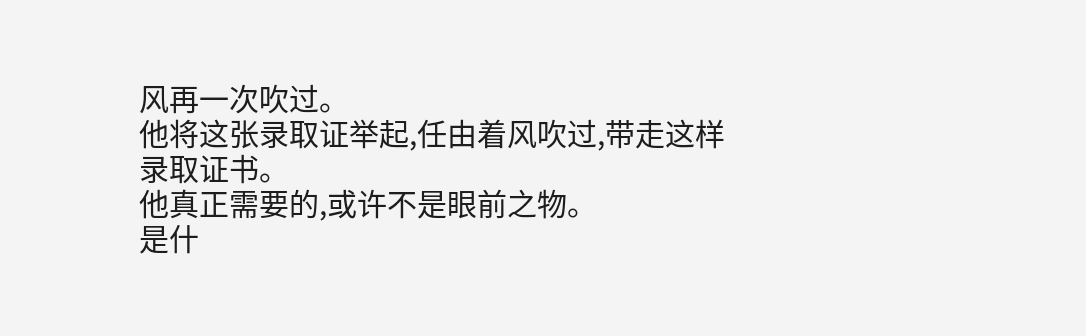风再一次吹过。
他将这张录取证举起,任由着风吹过,带走这样录取证书。
他真正需要的,或许不是眼前之物。
是什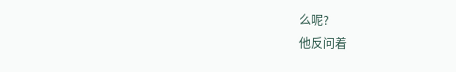么呢?
他反问着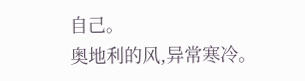自己。
奥地利的风,异常寒冷。